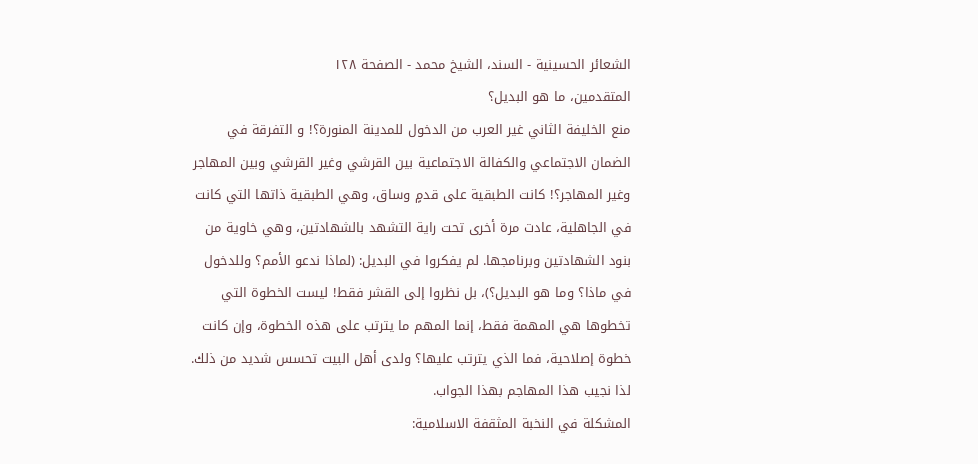الشعائر الحسينية - السند، الشيخ محمد - الصفحة ١٢٨
المتقدمين، ما هو البديل؟
منع الخليفة الثاني غير العرب من الدخول للمدينة المنورة؟! و التفرقة في الضمان الاجتماعي والكفالة الاجتماعية بين القرشي وغير القرشي وبين المهاجر وغير المهاجر؟! كانت الطبقية على قدمٍ وساق، وهي الطبقية ذاتها التي كانت في الجاهلية، عادت مرة أخرى تحت راية التشهد بالشهادتين، وهي خاوية من بنود الشهادتين وبرنامجها. لم يفكروا في البديل: (لماذا ندعو الأمم؟ وللدخول في ماذا؟ وما هو البديل؟)، بل نظروا إلى القشر فقط! ليست الخطوة التي تخطوها هي المهمة فقط، إنما المهم ما يترتب على هذه الخطوة، وإن كانت خطوة إصلاحية، فما الذي يترتب عليها؟ ولدى أهل البيت تحسس شديد من ذلك. لذا نجيب هذا المهاجم بهذا الجواب.
المشكلة في النخبة المثقفة الاسلامية: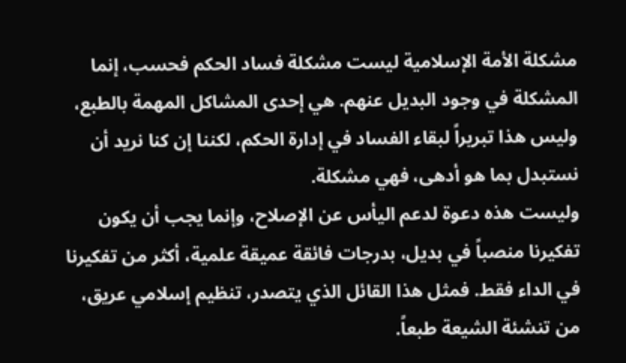مشكلة الأمة الإسلامية ليست مشكلة فساد الحكم فحسب، إنما المشكلة في وجود البديل عنهم. هي إحدى المشاكل المهمة بالطبع، وليس هذا تبريراً لبقاء الفساد في إدارة الحكم، لكننا إن كنا نريد أن نستبدل بما هو أدهى، فهي مشكلة.
وليست هذه دعوة لدعم اليأس عن الإصلاح، وإنما يجب أن يكون تفكيرنا منصباً في بديل، بدرجات فائقة عميقة علمية، أكثر من تفكيرنا في الداء فقط. فمثل هذا القائل الذي يتصدر، تنظيم إسلامي عريق، من تنشئة الشيعة طبعاً.